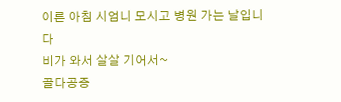이른 아침 시엄니 모시고 병원 가는 날입니다
비가 와서 살살 기어서~
골다공증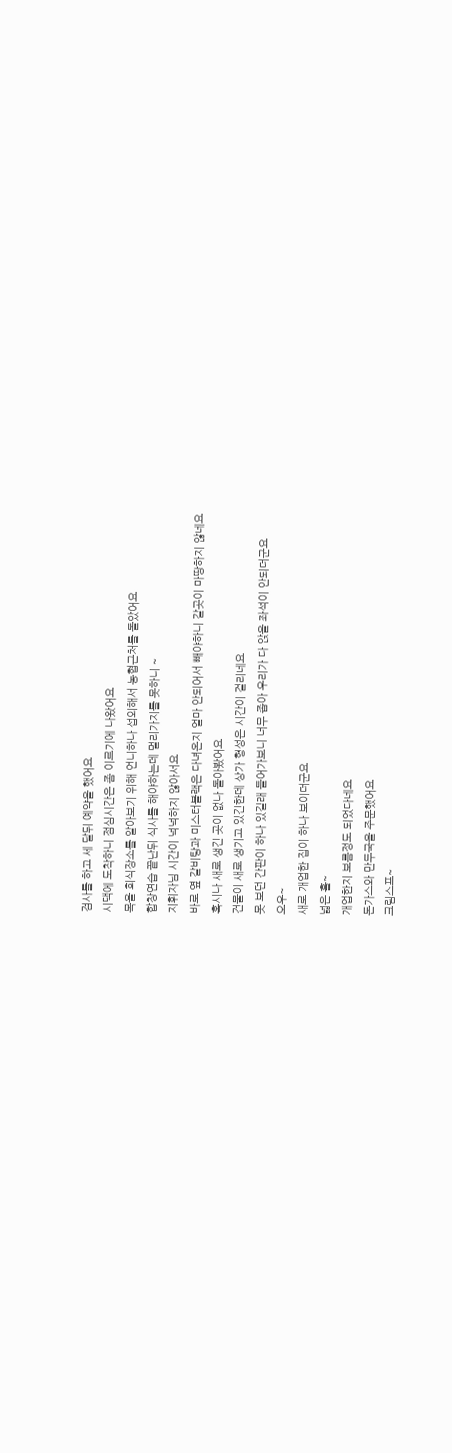검사를 하고 세 달뒤 예약을 했어요
시댁에 도착하니 점심시간은 좀 이르기에 나왔어요
목욜 회식장소를 알아보기 위해 언니하나 섭외해서 농협근처를 돌았어요
합창연습 끝난뒤 식사를 해야하는데 멀리가지를 못하니 ~
지휘자님 시간이 넉넉하지 않아서요
바로 옆 갈비탕과 미스터블랙은 다녀온지 얼마 안되어서 빼야하니 갈곳이 마땅하지 않네요
혹시나 새로 생긴 곳이 없나 돌아봤어요
건물이 새로 생기고 있긴한데 상가 형성은 시간이 걸리네요
못 보던 간판이 하나 있길래 들어가보니 너무 좁아 우리가 다 앉을 좌석이 안되더군요
오우~
새로 개업한 집이 하나 보이더군요
넓은 홀~
개업한지 보름정도 되었다네요
돈가스와 만두국을 주문했어요
크림스프~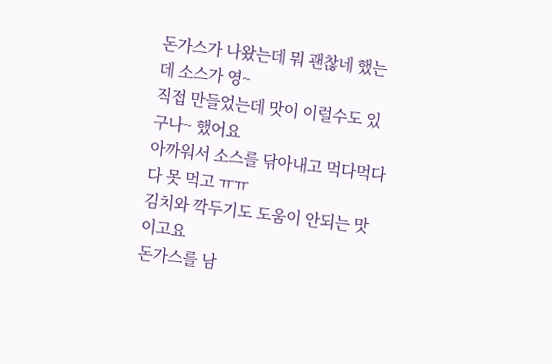돈가스가 나왔는데 뭐 괜찮네 했는데 소스가 영~
직접 만들었는데 맛이 이럴수도 있구나~ 했어요
아까워서 소스를 닦아내고 먹다먹다 다 못 먹고 ㅠㅠ
김치와 깍두기도 도움이 안되는 맛이고요
돈가스를 남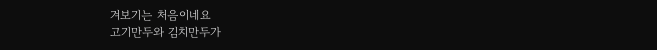겨보기는 처음이네요
고기만두와 김치만두가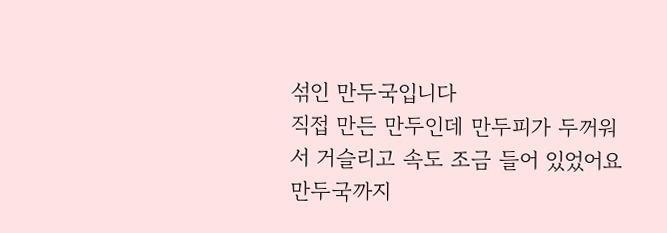섞인 만두국입니다
직접 만든 만두인데 만두피가 두꺼워서 거슬리고 속도 조금 들어 있었어요
만두국까지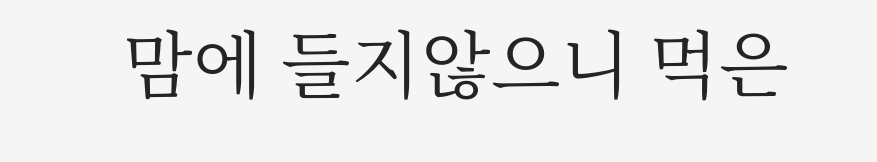맘에 들지않으니 먹은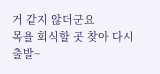거 같지 않더군요
목욜 회식할 곳 찾아 다시 출발~